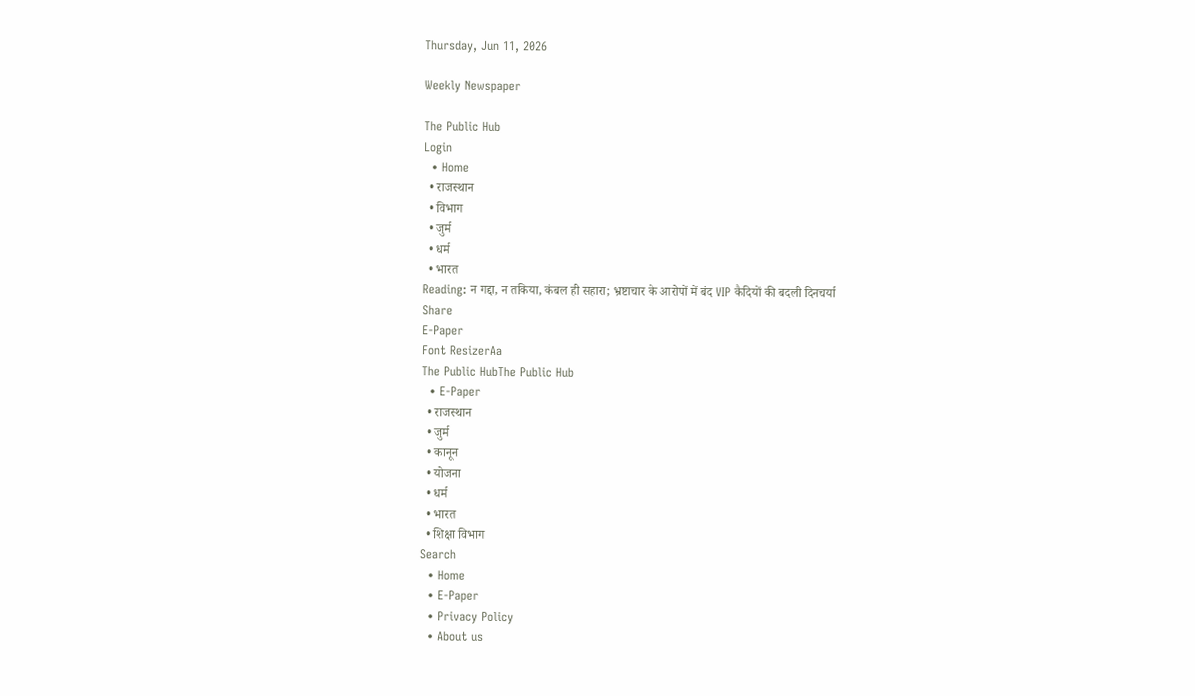Thursday, Jun 11, 2026

Weekly Newspaper

The Public Hub
Login
  • Home
  • राजस्थान
  • विभाग
  • जुर्म
  • धर्म
  • भारत
Reading: न गद्दा, न तकिया, कंबल ही सहारा; भ्रष्टाचार के आरोपों में बंद VIP कैदियों की बदली दिनचर्या
Share
E-Paper
Font ResizerAa
The Public HubThe Public Hub
  • E-Paper
  • राजस्थान
  • जुर्म
  • कानून
  • योजना
  • धर्म
  • भारत
  • शिक्षा विभाग
Search
  • Home
  • E-Paper
  • Privacy Policy
  • About us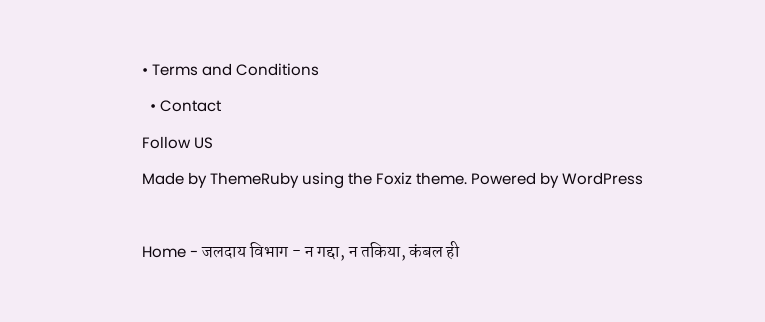• Terms and Conditions
  • Contact
Follow US
Made by ThemeRuby using the Foxiz theme. Powered by WordPress

Home - जलदाय विभाग - न गद्दा, न तकिया, कंबल ही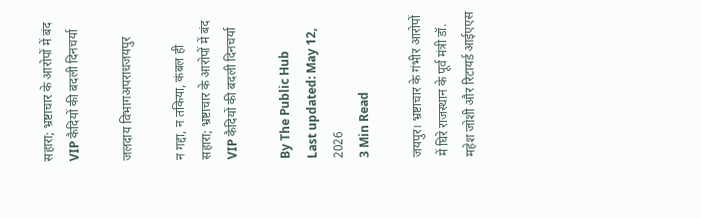सहारा; भ्रष्टाचार के आरोपों में बंद VIP कैदियों की बदली दिनचर्या

जलदाय विभागअपराधजयपुर

न गद्दा, न तकिया, कंबल ही सहारा; भ्रष्टाचार के आरोपों में बंद VIP कैदियों की बदली दिनचर्या

By The Public Hub
Last updated: May 12, 2026
3 Min Read

जयपुर। भ्रष्टाचार के गंभीर आरोपों में घिरे राजस्थान के पूर्व मंत्री डॉ. महेश जोशी और रिटायर्ड आईएएस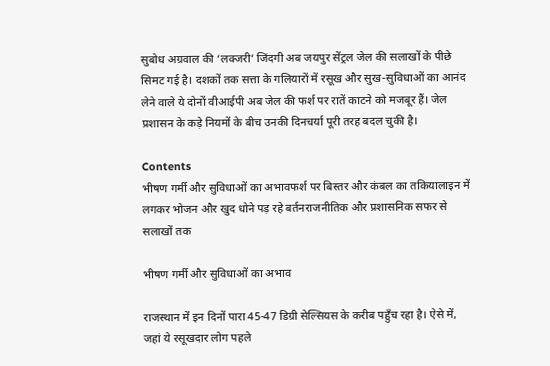सुबोध अग्रवाल की ‘लक्जरी’ जिंदगी अब जयपुर सेंट्रल जेल की सलाखों के पीछे सिमट गई है। दशकों तक सत्ता के गलियारों में रसूख और सुख-सुविधाओं का आनंद लेने वाले ये दोनों वीआईपी अब जेल की फर्श पर रातें काटने को मजबूर हैं। जेल प्रशासन के कड़े नियमों के बीच उनकी दिनचर्या पूरी तरह बदल चुकी है।

Contents
भीषण गर्मी और सुविधाओं का अभावफर्श पर बिस्तर और कंबल का तकियालाइन में लगकर भोजन और खुद धोने पड़ रहे बर्तनराजनीतिक और प्रशासनिक सफर से सलाखों तक

भीषण गर्मी और सुविधाओं का अभाव

राजस्थान में इन दिनों पारा 45-47 डिग्री सेल्सियस के करीब पहुँच रहा है। ऐसे में, जहां ये रसूखदार लोग पहले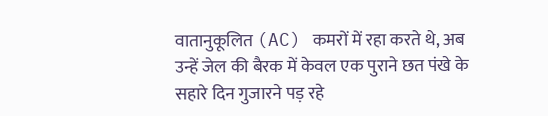वातानुकूलित (AC) कमरों में रहा करते थे, अब उन्हें जेल की बैरक में केवल एक पुराने छत पंखे के सहारे दिन गुजारने पड़ रहे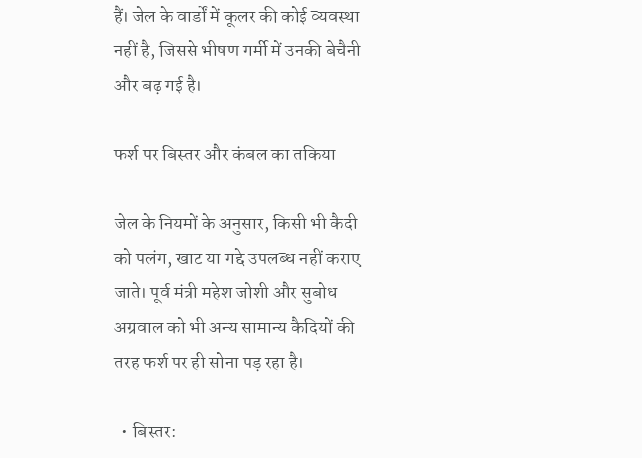हैं। जेल के वार्डों में कूलर की कोई व्यवस्था नहीं है, जिससे भीषण गर्मी में उनकी बेचैनी और बढ़ गई है।

फर्श पर बिस्तर और कंबल का तकिया

जेल के नियमों के अनुसार, किसी भी कैदी को पलंग, खाट या गद्दे उपलब्ध नहीं कराए जाते। पूर्व मंत्री महेश जोशी और सुबोध अग्रवाल को भी अन्य सामान्य कैदियों की तरह फर्श पर ही सोना पड़ रहा है।

  • बिस्तर: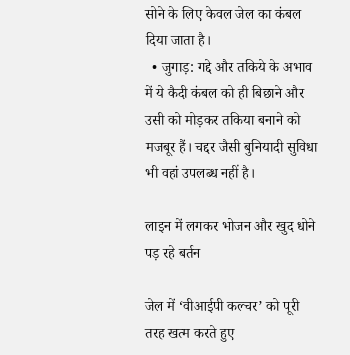सोने के लिए केवल जेल का कंबल दिया जाता है।
  • जुगाड़: गद्दे और तकिये के अभाव में ये कैदी कंबल को ही बिछाने और उसी को मोड़कर तकिया बनाने को मजबूर हैं। चद्दर जैसी बुनियादी सुविधा भी वहां उपलब्ध नहीं है।

लाइन में लगकर भोजन और खुद धोने पड़ रहे बर्तन

जेल में ‘वीआईपी कल्चर’ को पूरी तरह खत्म करते हुए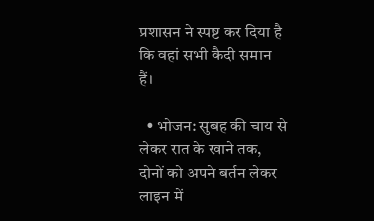प्रशासन ने स्पष्ट कर दिया है कि वहां सभी कैदी समान हैं।

  • भोजन: सुबह की चाय से लेकर रात के खाने तक, दोनों को अपने बर्तन लेकर लाइन में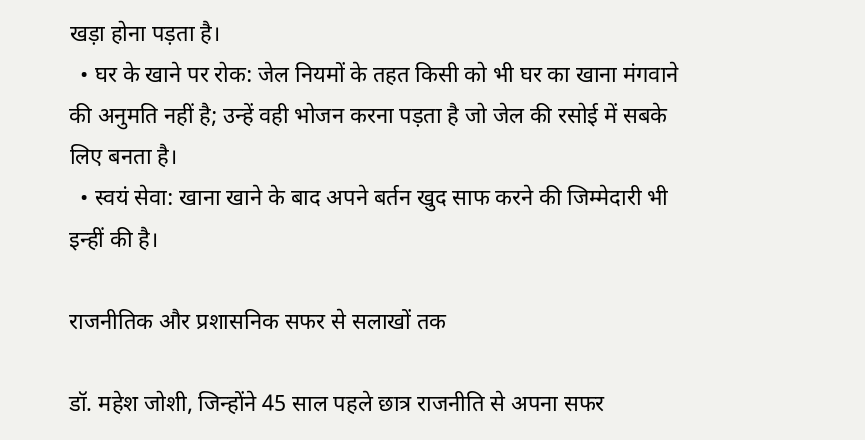खड़ा होना पड़ता है।
  • घर के खाने पर रोक: जेल नियमों के तहत किसी को भी घर का खाना मंगवाने की अनुमति नहीं है; उन्हें वही भोजन करना पड़ता है जो जेल की रसोई में सबके लिए बनता है।
  • स्वयं सेवा: खाना खाने के बाद अपने बर्तन खुद साफ करने की जिम्मेदारी भी इन्हीं की है।

राजनीतिक और प्रशासनिक सफर से सलाखों तक

डॉ. महेश जोशी, जिन्होंने 45 साल पहले छात्र राजनीति से अपना सफर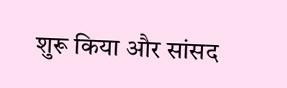शुरू किया और सांसद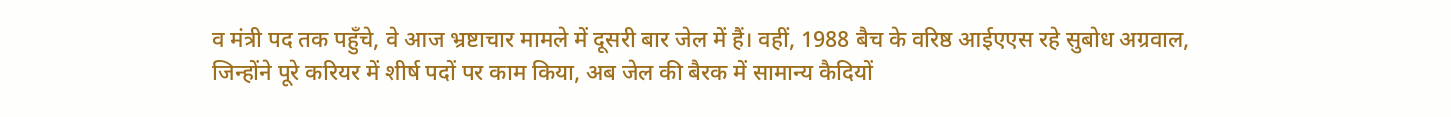व मंत्री पद तक पहुँचे, वे आज भ्रष्टाचार मामले में दूसरी बार जेल में हैं। वहीं, 1988 बैच के वरिष्ठ आईएएस रहे सुबोध अग्रवाल, जिन्होंने पूरे करियर में शीर्ष पदों पर काम किया, अब जेल की बैरक में सामान्य कैदियों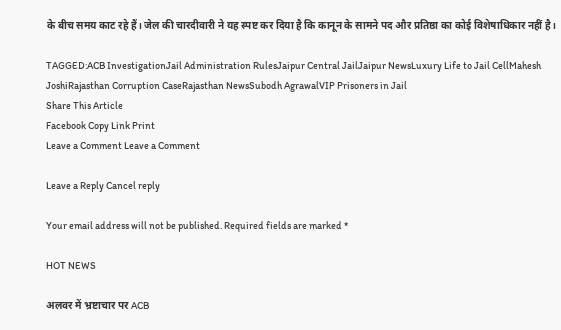के बीच समय काट रहे हैं। जेल की चारदीवारी ने यह स्पष्ट कर दिया है कि कानून के सामने पद और प्रतिष्ठा का कोई विशेषाधिकार नहीं है।

TAGGED:ACB InvestigationJail Administration RulesJaipur Central JailJaipur NewsLuxury Life to Jail CellMahesh JoshiRajasthan Corruption CaseRajasthan NewsSubodh AgrawalVIP Prisoners in Jail
Share This Article
Facebook Copy Link Print
Leave a Comment Leave a Comment

Leave a Reply Cancel reply

Your email address will not be published. Required fields are marked *

HOT NEWS

अलवर में भ्रष्टाचार पर ACB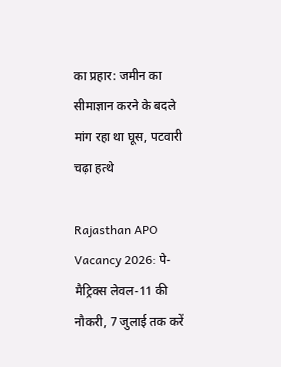का प्रहार: जमीन का सीमाज्ञान करने के बदले मांग रहा था घूस, पटवारी चढ़ा हत्थे

Rajasthan APO Vacancy 2026: पे-मैट्रिक्स लेवल-11 की नौकरी, 7 जुलाई तक करें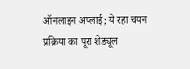ऑनलाइन अप्लाई; ये रहा चयन प्रक्रिया का पूरा शेड्यूल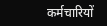कर्मचारियों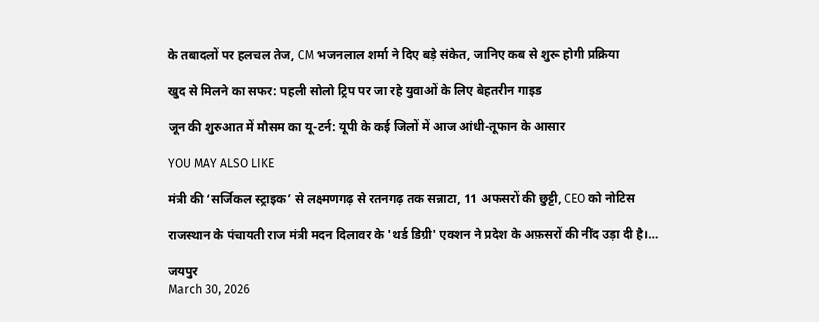के तबादलों पर हलचल तेज, CM भजनलाल शर्मा ने दिए बड़े संकेत, जानिए कब से शुरू होगी प्रक्रिया

खुद से मिलने का सफर: पहली सोलो ट्रिप पर जा रहे युवाओं के लिए बेहतरीन गाइड

जून की शुरुआत में मौसम का यू-टर्न: यूपी के कई जिलों में आज आंधी-तूफान के आसार

YOU MAY ALSO LIKE

मंत्री की ‘सर्जिकल स्ट्राइक’ से लक्ष्मणगढ़ से रतनगढ़ तक सन्नाटा, 11 अफसरों की छुट्टी, CEO को नोटिस

राजस्थान के पंचायती राज मंत्री मदन दिलावर के 'थर्ड डिग्री' एक्शन ने प्रदेश के अफ़सरों की नींद उड़ा दी है।…

जयपुर
March 30, 2026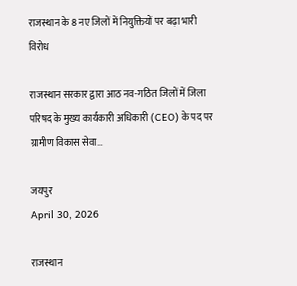राजस्थान के 8 नए जिलों में नियुक्तियों पर बढ़ा भारी विरोध

राजस्थान सरकार द्वारा आठ नव-गठित जिलों में जिला परिषद के मुख्य कार्यकारी अधिकारी (CEO) के पद पर ग्रामीण विकास सेवा…

जयपुर
April 30, 2026

राजस्थान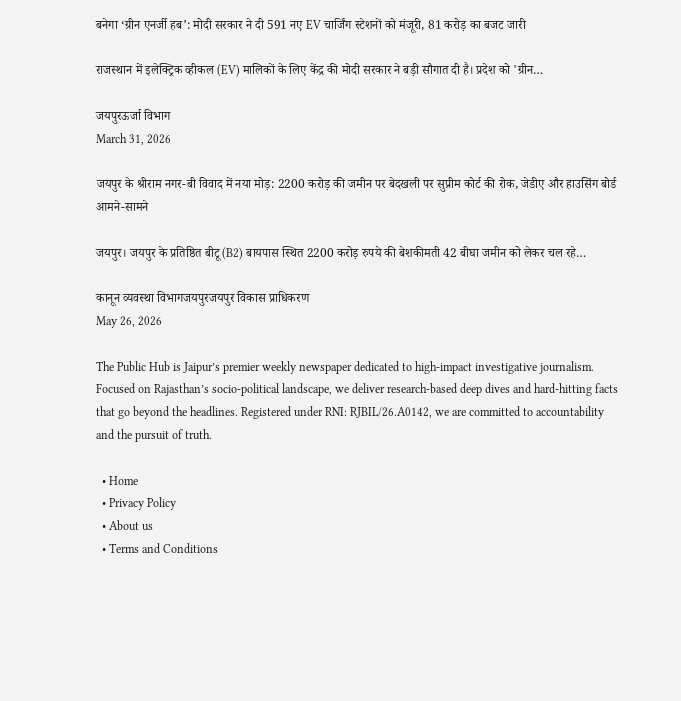बनेगा ‘ग्रीन एनर्जी हब’: मोदी सरकार ने दी 591 नए EV चार्जिंग स्टेशनों को मंजूरी, 81 करोड़ का बजट जारी

राजस्थान में इलेक्ट्रिक व्हीकल (EV) मालिकों के लिए केंद्र की मोदी सरकार ने बड़ी सौगात दी है। प्रदेश को 'ग्रीन…

जयपुरऊर्जा विभाग
March 31, 2026

जयपुर के श्रीराम नगर-बी विवाद में नया मोड़: 2200 करोड़ की जमीन पर बेदखली पर सुप्रीम कोर्ट की रोक, जेडीए और हाउसिंग बोर्ड आमने-सामने

जयपुर। जयपुर के प्रतिष्ठित बीटू (B2) बायपास स्थित 2200 करोड़ रुपये की बेशकीमती 42 बीघा जमीन को लेकर चल रहे…

कानून व्यवस्था विभागजयपुरजयपुर विकास प्राधिकरण
May 26, 2026

The Public Hub is Jaipur’s premier weekly newspaper dedicated to high-impact investigative journalism. Focused on Rajasthan’s socio-political landscape, we deliver research-based deep dives and hard-hitting facts that go beyond the headlines. Registered under RNI: RJBIL/26.A0142, we are committed to accountability and the pursuit of truth.

  • Home
  • Privacy Policy
  • About us
  • Terms and Conditions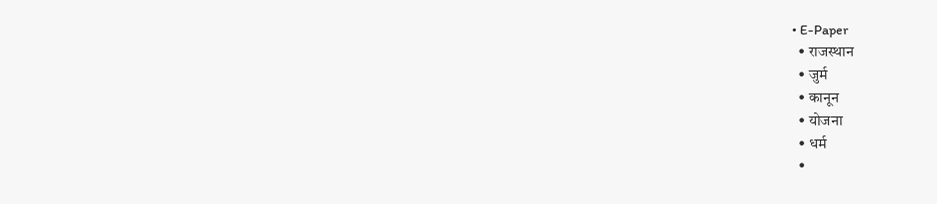• E-Paper
  • राजस्थान
  • जुर्म
  • कानून
  • योजना
  • धर्म
  •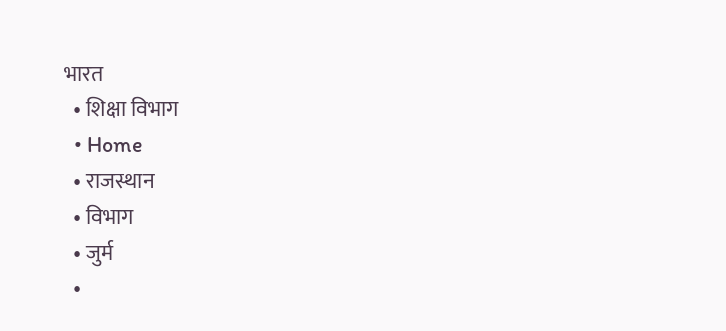भारत
  • शिक्षा विभाग
  • Home
  • राजस्थान
  • विभाग
  • जुर्म
  •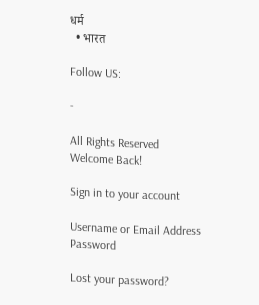धर्म
  • भारत

Follow US:

-

All Rights Reserved
Welcome Back!

Sign in to your account

Username or Email Address
Password

Lost your password?